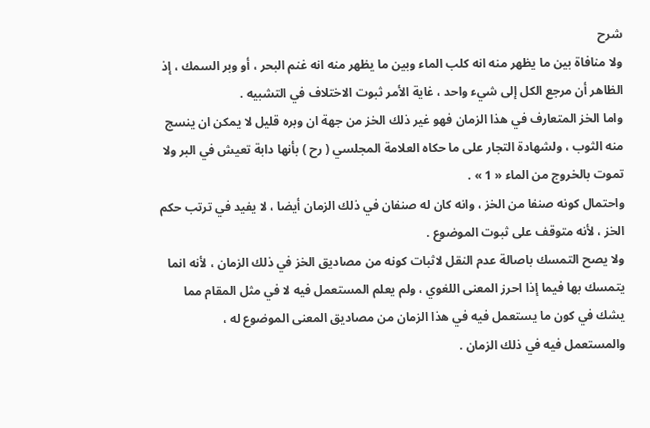شرح
ولا منافاة بين ما يظهر منه انه كلب الماء وبين ما يظهر منه انه غنم البحر ، أو وبر السمك ، إذ الظاهر أن مرجع الكل إلى شيء واحد ، غاية الأمر ثبوت الاختلاف في التشبيه .
واما الخز المتعارف في هذا الزمان فهو غير ذلك الخز من جهة ان وبره قليل لا يمكن ان ينسج منه الثوب ، ولشهادة التجار على ما حكاه العلامة المجلسي ( رح ) بأنها دابة تعيش في البر ولا تموت بالخروج من الماء « 1 » .
واحتمال كونه صنفا من الخز ، وانه كان له صنفان في ذلك الزمان أيضا ، لا يفيد في ترتب حكم الخز ، لأنه متوقف على ثبوت الموضوع .
ولا يصح التمسك باصالة عدم النقل لاثبات كونه من مصاديق الخز في ذلك الزمان ، لأنه انما يتمسك بها فيما إذا احرز المعنى اللغوي ، ولم يعلم المستعمل فيه لا في مثل المقام مما يشك في كون ما يستعمل فيه في هذا الزمان من مصاديق المعنى الموضوع له ، والمستعمل فيه في ذلك الزمان .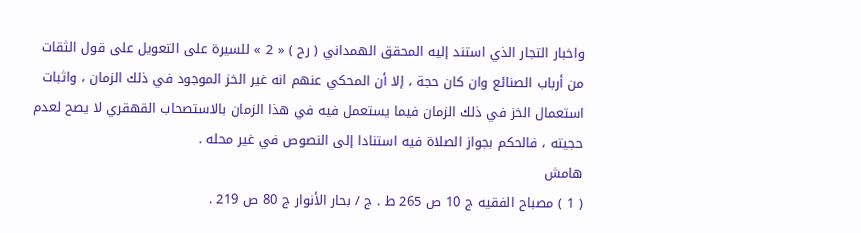واخبار التجار الذي استند إليه المحقق الهمداني ( رح ) « 2 » للسيرة على التعويل على قول الثقات من أرباب الصنائع وان كان حجة ، إلا أن المحكي عنهم انه غير الخز الموجود في ذلك الزمان ، واثبات استعمال الخز في ذلك الزمان فيما يستعمل فيه في هذا الزمان بالاستصحاب القهقري لا يصح لعدم حجيته ، فالحكم بجواز الصلاة فيه استنادا إلى النصوص في غير محله .
هامش
( 1 ) مصباح الفقيه ج 10 ص 265 ط . ج / بحار الأنوار ج 80 ص 219 .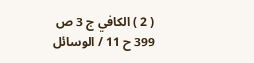( 2 ) الكافي ج 3 ص 399 ح 11 / الوسائل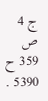ج 4 ص 359 ح 5390 .